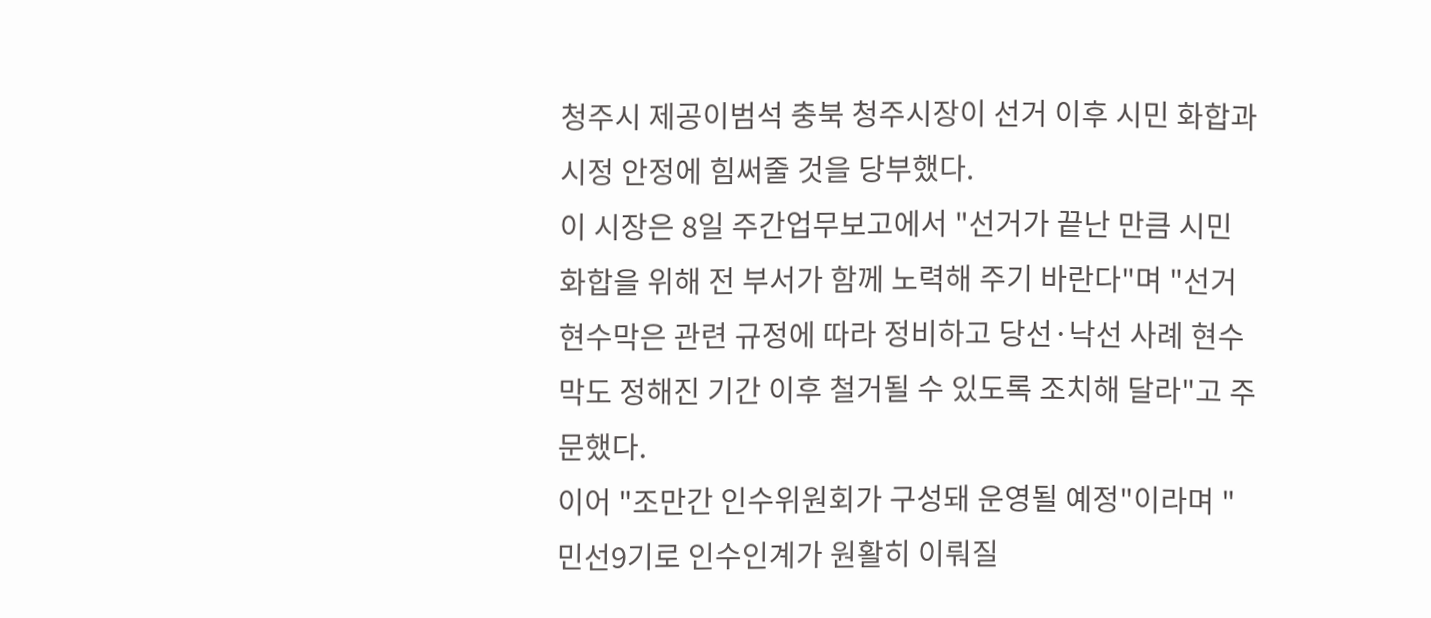청주시 제공이범석 충북 청주시장이 선거 이후 시민 화합과 시정 안정에 힘써줄 것을 당부했다.
이 시장은 8일 주간업무보고에서 "선거가 끝난 만큼 시민 화합을 위해 전 부서가 함께 노력해 주기 바란다"며 "선거 현수막은 관련 규정에 따라 정비하고 당선·낙선 사례 현수막도 정해진 기간 이후 철거될 수 있도록 조치해 달라"고 주문했다.
이어 "조만간 인수위원회가 구성돼 운영될 예정"이라며 "민선9기로 인수인계가 원활히 이뤄질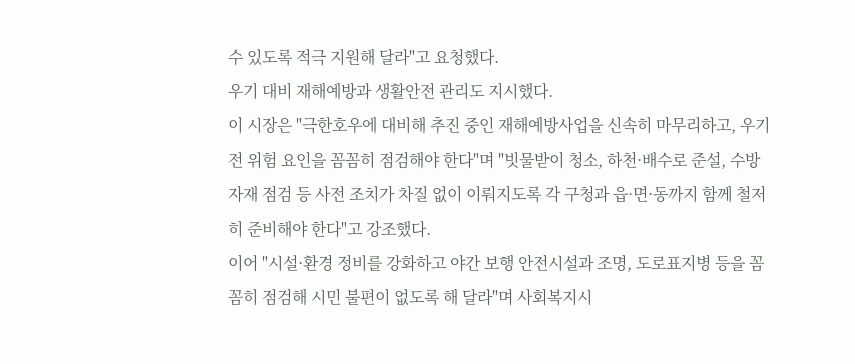수 있도록 적극 지원해 달라"고 요청했다.
우기 대비 재해예방과 생활안전 관리도 지시했다.
이 시장은 "극한호우에 대비해 추진 중인 재해예방사업을 신속히 마무리하고, 우기 전 위험 요인을 꼼꼼히 점검해야 한다"며 "빗물받이 청소, 하천·배수로 준설, 수방자재 점검 등 사전 조치가 차질 없이 이뤄지도록 각 구청과 읍·면·동까지 함께 철저히 준비해야 한다"고 강조했다.
이어 "시설·환경 정비를 강화하고 야간 보행 안전시설과 조명, 도로표지병 등을 꼼꼼히 점검해 시민 불편이 없도록 해 달라"며 사회복지시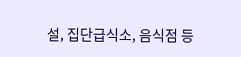설, 집단급식소, 음식점 등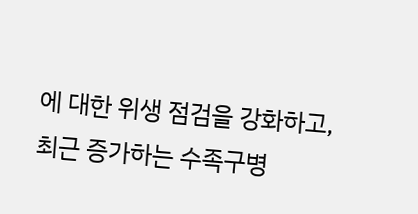에 대한 위생 점검을 강화하고, 최근 증가하는 수족구병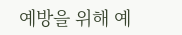예방을 위해 예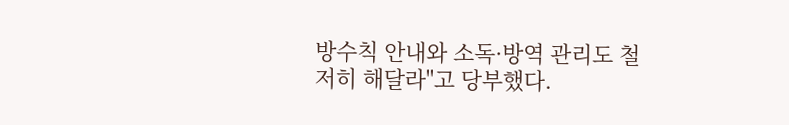방수칙 안내와 소독·방역 관리도 철저히 해달라"고 당부했다.